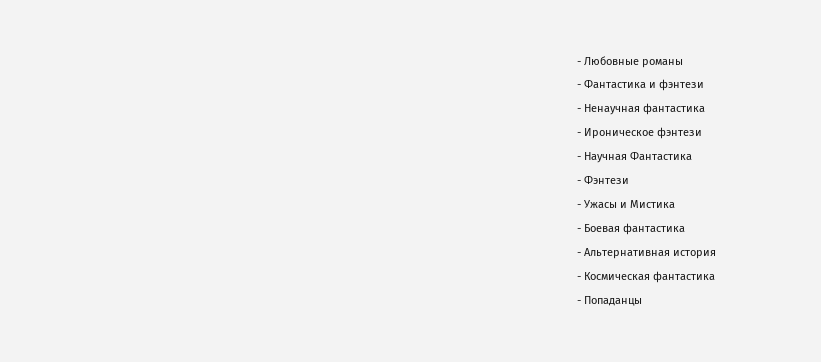- Любовные романы
- Фантастика и фэнтези
- Ненаучная фантастика
- Ироническое фэнтези
- Научная Фантастика
- Фэнтези
- Ужасы и Мистика
- Боевая фантастика
- Альтернативная история
- Космическая фантастика
- Попаданцы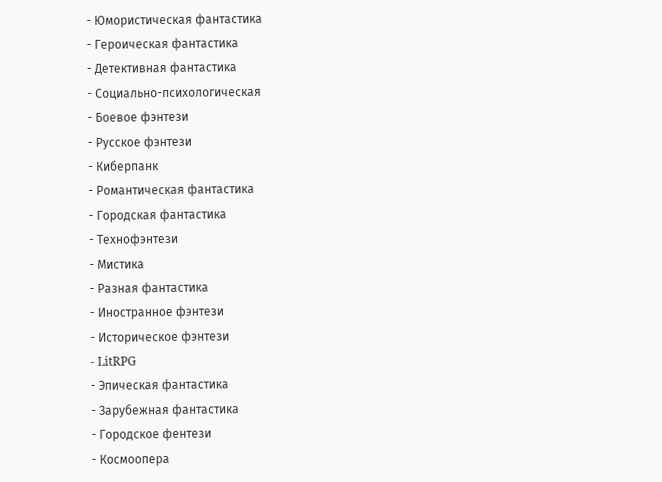- Юмористическая фантастика
- Героическая фантастика
- Детективная фантастика
- Социально-психологическая
- Боевое фэнтези
- Русское фэнтези
- Киберпанк
- Романтическая фантастика
- Городская фантастика
- Технофэнтези
- Мистика
- Разная фантастика
- Иностранное фэнтези
- Историческое фэнтези
- LitRPG
- Эпическая фантастика
- Зарубежная фантастика
- Городское фентези
- Космоопера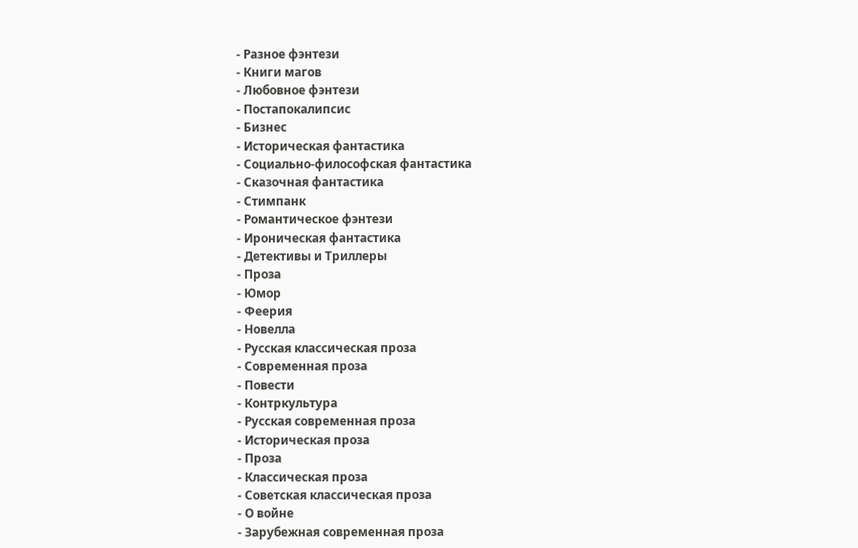- Разное фэнтези
- Книги магов
- Любовное фэнтези
- Постапокалипсис
- Бизнес
- Историческая фантастика
- Социально-философская фантастика
- Сказочная фантастика
- Стимпанк
- Романтическое фэнтези
- Ироническая фантастика
- Детективы и Триллеры
- Проза
- Юмор
- Феерия
- Новелла
- Русская классическая проза
- Современная проза
- Повести
- Контркультура
- Русская современная проза
- Историческая проза
- Проза
- Классическая проза
- Советская классическая проза
- О войне
- Зарубежная современная проза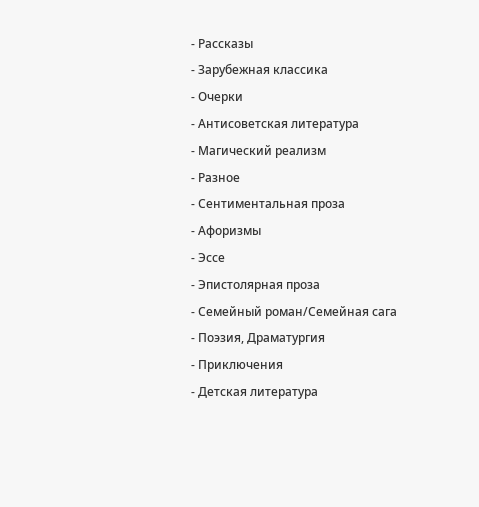- Рассказы
- Зарубежная классика
- Очерки
- Антисоветская литература
- Магический реализм
- Разное
- Сентиментальная проза
- Афоризмы
- Эссе
- Эпистолярная проза
- Семейный роман/Семейная сага
- Поэзия, Драматургия
- Приключения
- Детская литература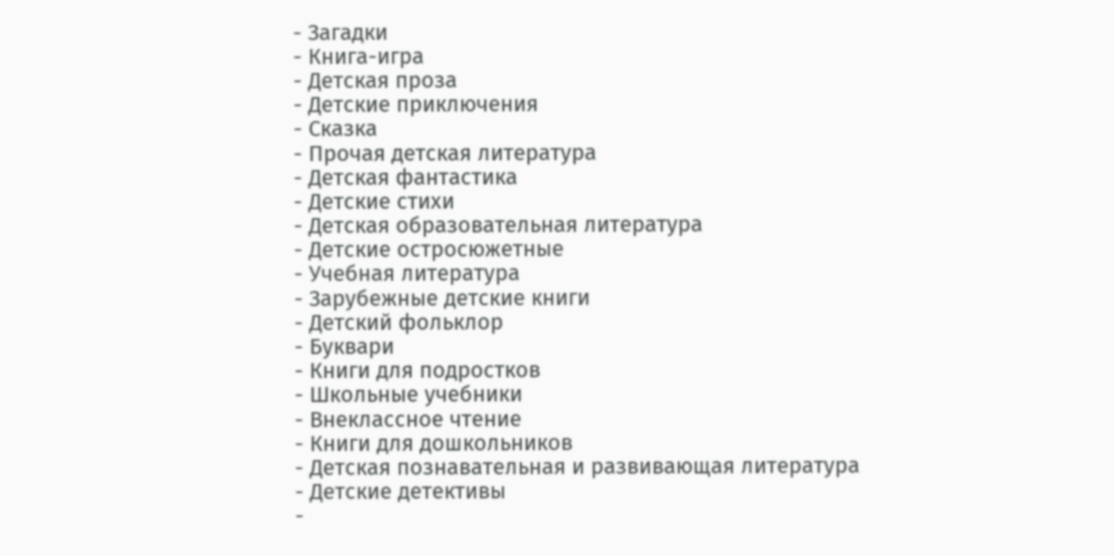- Загадки
- Книга-игра
- Детская проза
- Детские приключения
- Сказка
- Прочая детская литература
- Детская фантастика
- Детские стихи
- Детская образовательная литература
- Детские остросюжетные
- Учебная литература
- Зарубежные детские книги
- Детский фольклор
- Буквари
- Книги для подростков
- Школьные учебники
- Внеклассное чтение
- Книги для дошкольников
- Детская познавательная и развивающая литература
- Детские детективы
-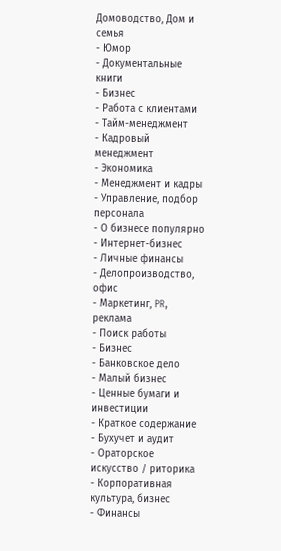Домоводство, Дом и семья
- Юмор
- Документальные книги
- Бизнес
- Работа с клиентами
- Тайм-менеджмент
- Кадровый менеджмент
- Экономика
- Менеджмент и кадры
- Управление, подбор персонала
- О бизнесе популярно
- Интернет-бизнес
- Личные финансы
- Делопроизводство, офис
- Маркетинг, PR, реклама
- Поиск работы
- Бизнес
- Банковское дело
- Малый бизнес
- Ценные бумаги и инвестиции
- Краткое содержание
- Бухучет и аудит
- Ораторское искусство / риторика
- Корпоративная культура, бизнес
- Финансы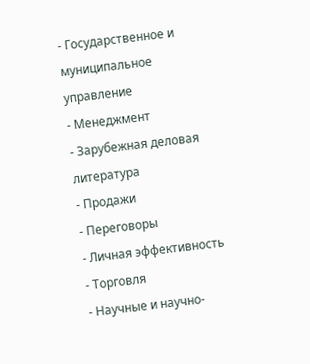- Государственное и муниципальное управление
- Менеджмент
- Зарубежная деловая литература
- Продажи
- Переговоры
- Личная эффективность
- Торговля
- Научные и научно-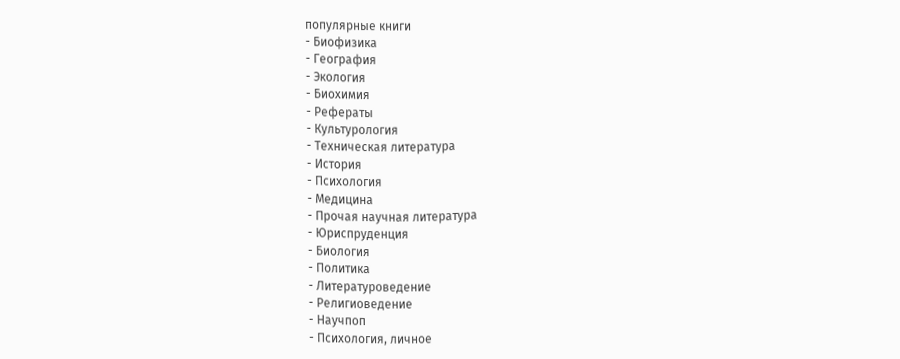популярные книги
- Биофизика
- География
- Экология
- Биохимия
- Рефераты
- Культурология
- Техническая литература
- История
- Психология
- Медицина
- Прочая научная литература
- Юриспруденция
- Биология
- Политика
- Литературоведение
- Религиоведение
- Научпоп
- Психология, личное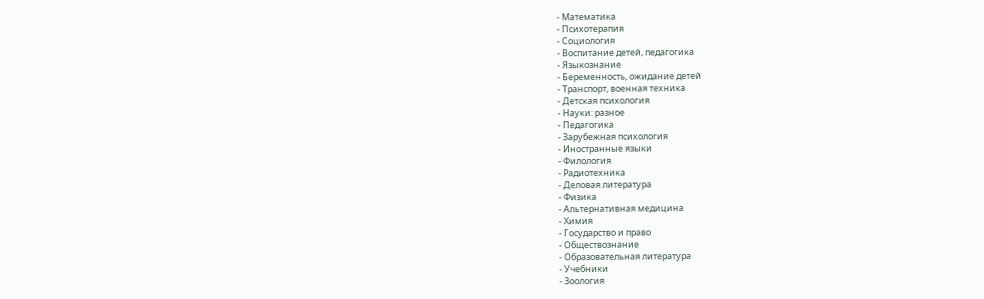- Математика
- Психотерапия
- Социология
- Воспитание детей, педагогика
- Языкознание
- Беременность, ожидание детей
- Транспорт, военная техника
- Детская психология
- Науки: разное
- Педагогика
- Зарубежная психология
- Иностранные языки
- Филология
- Радиотехника
- Деловая литература
- Физика
- Альтернативная медицина
- Химия
- Государство и право
- Обществознание
- Образовательная литература
- Учебники
- Зоология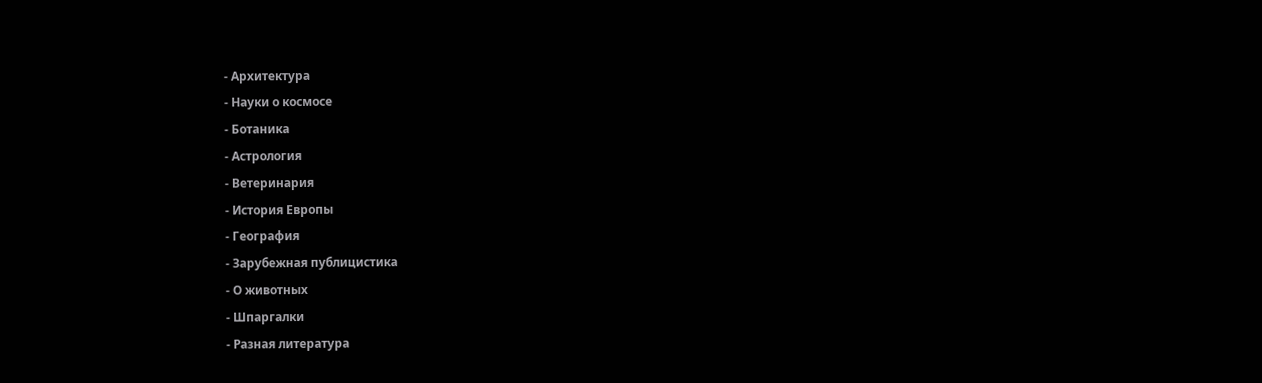- Архитектура
- Науки о космосе
- Ботаника
- Астрология
- Ветеринария
- История Европы
- География
- Зарубежная публицистика
- О животных
- Шпаргалки
- Разная литература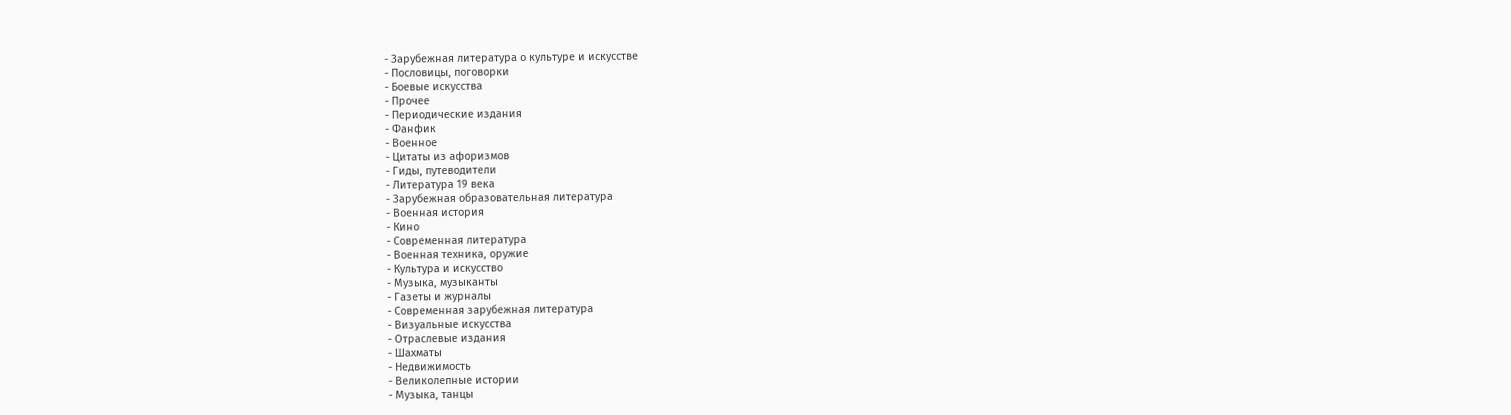- Зарубежная литература о культуре и искусстве
- Пословицы, поговорки
- Боевые искусства
- Прочее
- Периодические издания
- Фанфик
- Военное
- Цитаты из афоризмов
- Гиды, путеводители
- Литература 19 века
- Зарубежная образовательная литература
- Военная история
- Кино
- Современная литература
- Военная техника, оружие
- Культура и искусство
- Музыка, музыканты
- Газеты и журналы
- Современная зарубежная литература
- Визуальные искусства
- Отраслевые издания
- Шахматы
- Недвижимость
- Великолепные истории
- Музыка, танцы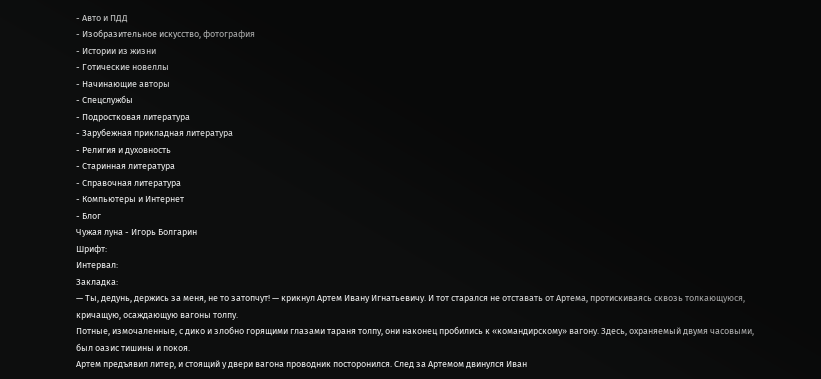- Авто и ПДД
- Изобразительное искусство, фотография
- Истории из жизни
- Готические новеллы
- Начинающие авторы
- Спецслужбы
- Подростковая литература
- Зарубежная прикладная литература
- Религия и духовность
- Старинная литература
- Справочная литература
- Компьютеры и Интернет
- Блог
Чужая луна - Игорь Болгарин
Шрифт:
Интервал:
Закладка:
— Ты, дедунь, держись за меня, не то затопчут! — крикнул Артем Ивану Игнатьевичу. И тот старался не отставать от Артема, протискиваясь сквозь толкающуюся, кричащую, осаждающую вагоны толпу.
Потные, измочаленные, с дико и злобно горящими глазами тараня толпу, они наконец пробились к «командирскому» вагону. Здесь, охраняемый двумя часовыми, был оазис тишины и покоя.
Артем предъявил литер, и стоящий у двери вагона проводник посторонился. След за Артемом двинулся Иван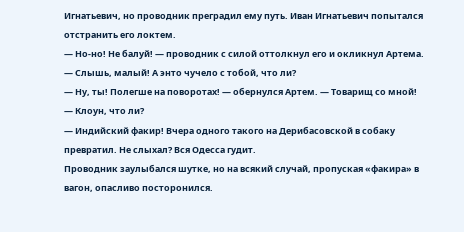Игнатьевич, но проводник преградил ему путь. Иван Игнатьевич попытался отстранить его локтем.
— Но-но! Не балуй! — проводник с силой оттолкнул его и окликнул Артема. — Слышь, малый! А энто чучело с тобой, что ли?
— Ну, ты! Полегше на поворотах! — обернулся Артем. — Товарищ со мной!
— Клоун, что ли?
— Индийский факир! Вчера одного такого на Дерибасовской в собаку превратил. Не слыхал? Вся Одесса гудит.
Проводник заулыбался шутке, но на всякий случай, пропуская «факира» в вагон, опасливо посторонился.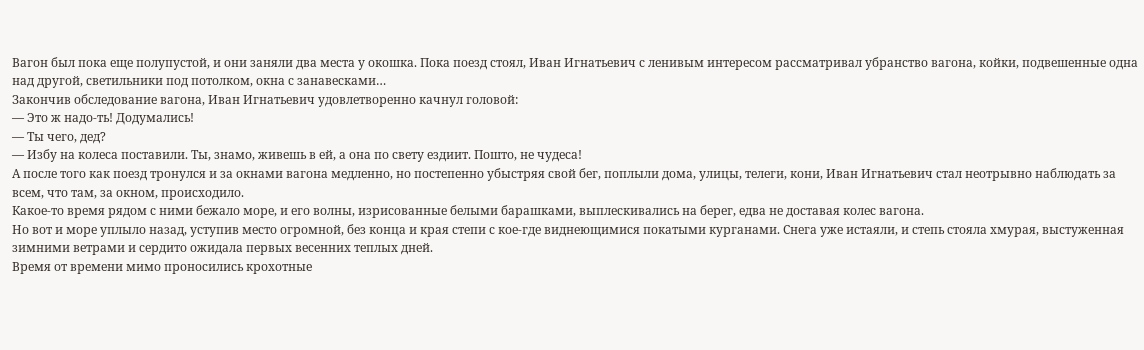Вагон был пока еще полупустой, и они заняли два места у окошка. Пока поезд стоял, Иван Игнатьевич с ленивым интересом рассматривал убранство вагона, койки, подвешенные одна над другой, светильники под потолком, окна с занавесками…
Закончив обследование вагона, Иван Игнатьевич удовлетворенно качнул головой:
— Это ж надо-ть! Додумались!
— Ты чего, дед?
— Избу на колеса поставили. Ты, знамо, живешь в ей, а она по свету ездиит. Пошто, не чудеса!
А после того как поезд тронулся и за окнами вагона медленно, но постепенно убыстряя свой бег, поплыли дома, улицы, телеги, кони, Иван Игнатьевич стал неотрывно наблюдать за всем, что там, за окном, происходило.
Какое-то время рядом с ними бежало море, и его волны, изрисованные белыми барашками, выплескивались на берег, едва не доставая колес вагона.
Но вот и море уплыло назад, уступив место огромной, без конца и края степи с кое-где виднеющимися покатыми курганами. Снега уже истаяли, и степь стояла хмурая, выстуженная зимними ветрами и сердито ожидала первых весенних теплых дней.
Время от времени мимо проносились крохотные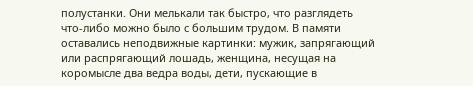полустанки. Они мелькали так быстро, что разглядеть что-либо можно было с большим трудом. В памяти оставались неподвижные картинки: мужик, запрягающий или распрягающий лошадь, женщина, несущая на коромысле два ведра воды, дети, пускающие в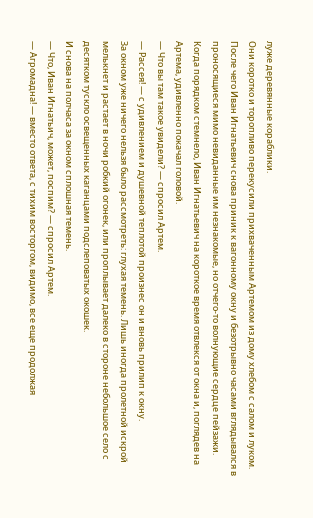луже деревянные кораблики.
Они коротко и торопливо перекусили прихваченным Артемом из дому хлебом с салом и луком. После чего Иван Игнатьевич снова приник к вагонному окну и безотрывно часами вглядывался в проносящиеся мимо невиданные им незнакомые, но отчего-то волнующие сердце пейзажи.
Когда порядком стемнело, Иван Игнатьевич на короткое время отвлекся от окна и, поглядев на Артема, удивленно покачал головой.
— Что вы там такое увидели? — спросил Артем.
— Рассея! — с удивлением и душевной теплотой произнес он и вновь прилип к окну.
За окном уже ничего нельзя было рассмотреть: глухая темень. Лишь иногда пролетной искрой мелькнет и растает в ночи робкий огонек, или проплывает далеко в стороне небольшое село с десятком тускло освещенных каганцами подслеповатых окошек.
И снова на полчаса за окном сплошная темень.
— Что, Иван Игнатьич, может, поспим? — спросил Артем.
— Агромадна! — вместо ответа, с тихим восторгом, видимо, все еще продолжая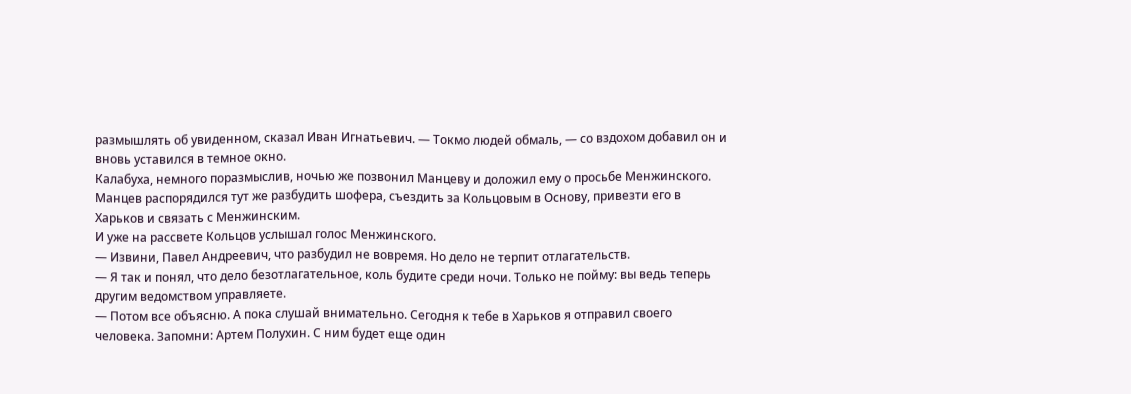размышлять об увиденном, сказал Иван Игнатьевич. — Токмо людей обмаль, — со вздохом добавил он и вновь уставился в темное окно.
Калабуха, немного поразмыслив, ночью же позвонил Манцеву и доложил ему о просьбе Менжинского. Манцев распорядился тут же разбудить шофера, съездить за Кольцовым в Основу, привезти его в Харьков и связать с Менжинским.
И уже на рассвете Кольцов услышал голос Менжинского.
— Извини, Павел Андреевич, что разбудил не вовремя. Но дело не терпит отлагательств.
— Я так и понял, что дело безотлагательное, коль будите среди ночи. Только не пойму: вы ведь теперь другим ведомством управляете.
— Потом все объясню. А пока слушай внимательно. Сегодня к тебе в Харьков я отправил своего человека. Запомни: Артем Полухин. С ним будет еще один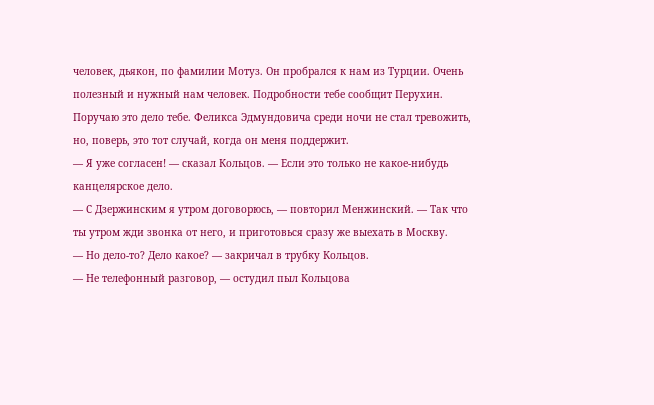человек, дьякон, по фамилии Мотуз. Он пробрался к нам из Турции. Очень полезный и нужный нам человек. Подробности тебе сообщит Перухин. Поручаю это дело тебе. Феликса Эдмундовича среди ночи не стал тревожить, но, поверь, это тот случай, когда он меня поддержит.
— Я уже согласен! — сказал Кольцов. — Если это только не какое-нибудь канцелярское дело.
— С Дзержинским я утром договорюсь, — повторил Менжинский. — Так что ты утром жди звонка от него, и приготовься сразу же выехать в Москву.
— Но дело-то? Дело какое? — закричал в трубку Кольцов.
— Не телефонный разговор, — остудил пыл Кольцова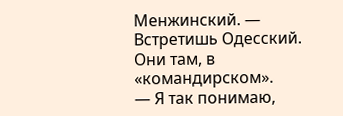Менжинский. — Встретишь Одесский. Они там, в «командирском».
— Я так понимаю,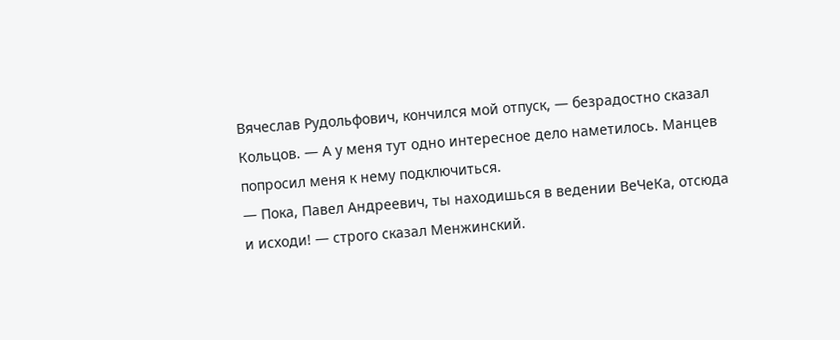Вячеслав Рудольфович, кончился мой отпуск, — безрадостно сказал Кольцов. — А у меня тут одно интересное дело наметилось. Манцев попросил меня к нему подключиться.
— Пока, Павел Андреевич, ты находишься в ведении ВеЧеКа, отсюда и исходи! — строго сказал Менжинский.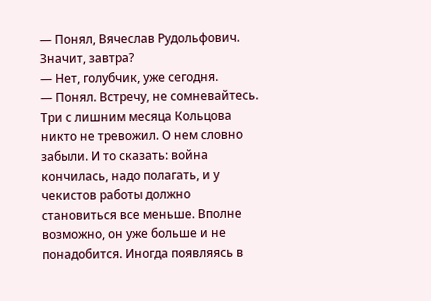— Понял, Вячеслав Рудольфович. Значит, завтра?
— Нет, голубчик, уже сегодня.
— Понял. Встречу, не сомневайтесь.
Три с лишним месяца Кольцова никто не тревожил. О нем словно забыли. И то сказать: война кончилась, надо полагать, и у чекистов работы должно становиться все меньше. Вполне возможно, он уже больше и не понадобится. Иногда появляясь в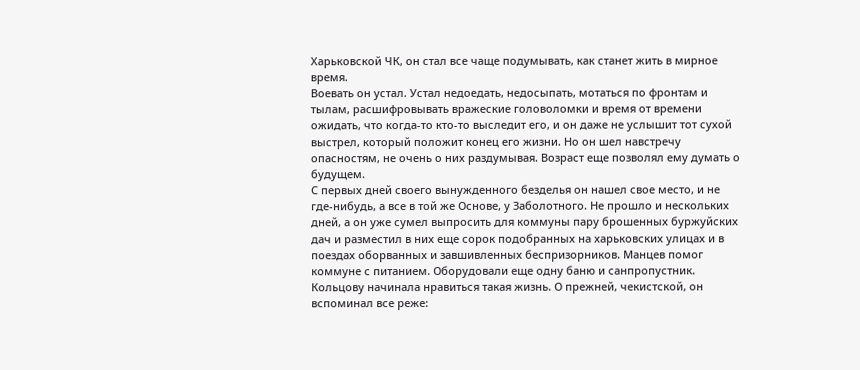Харьковской ЧК, он стал все чаще подумывать, как станет жить в мирное время.
Воевать он устал. Устал недоедать, недосыпать, мотаться по фронтам и тылам, расшифровывать вражеские головоломки и время от времени ожидать, что когда-то кто-то выследит его, и он даже не услышит тот сухой выстрел, который положит конец его жизни. Но он шел навстречу опасностям, не очень о них раздумывая. Возраст еще позволял ему думать о будущем.
С первых дней своего вынужденного безделья он нашел свое место, и не где-нибудь, а все в той же Основе, у Заболотного. Не прошло и нескольких дней, а он уже сумел выпросить для коммуны пару брошенных буржуйских дач и разместил в них еще сорок подобранных на харьковских улицах и в поездах оборванных и завшивленных беспризорников. Манцев помог коммуне с питанием. Оборудовали еще одну баню и санпропустник.
Кольцову начинала нравиться такая жизнь. О прежней, чекистской, он вспоминал все реже: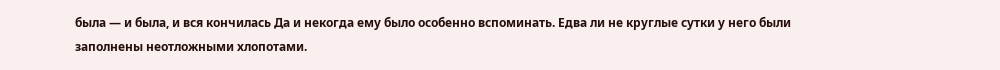была — и была, и вся кончилась Да и некогда ему было особенно вспоминать. Едва ли не круглые сутки у него были заполнены неотложными хлопотами.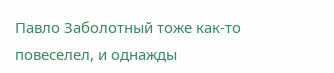Павло Заболотный тоже как-то повеселел, и однажды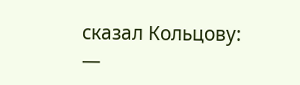сказал Кольцову:
—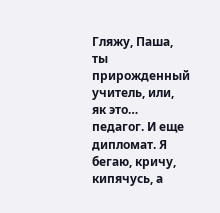Гляжу, Паша, ты прирожденный учитель, или, як это… педагог. И еще дипломат. Я бегаю, кричу, кипячусь, а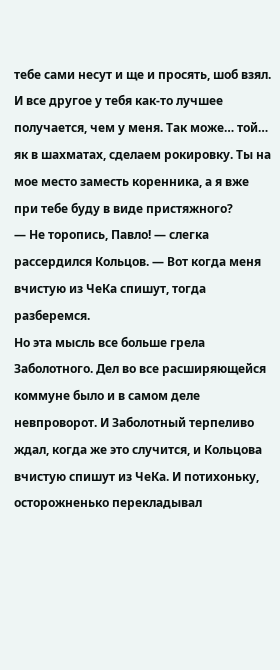тебе сами несут и ще и просять, шоб взял. И все другое у тебя как-то лучшее получается, чем у меня. Так може… той… як в шахматах, сделаем рокировку. Ты на мое место заместь коренника, а я вже при тебе буду в виде пристяжного?
— Не торопись, Павло! — слегка рассердился Кольцов. — Вот когда меня вчистую из ЧеКа спишут, тогда разберемся.
Но эта мысль все больше грела Заболотного. Дел во все расширяющейся коммуне было и в самом деле невпроворот. И Заболотный терпеливо ждал, когда же это случится, и Кольцова вчистую спишут из ЧеКа. И потихоньку, осторожненько перекладывал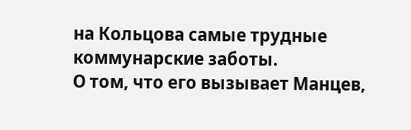на Кольцова самые трудные коммунарские заботы.
О том, что его вызывает Манцев,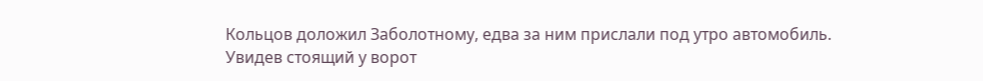Кольцов доложил Заболотному, едва за ним прислали под утро автомобиль.
Увидев стоящий у ворот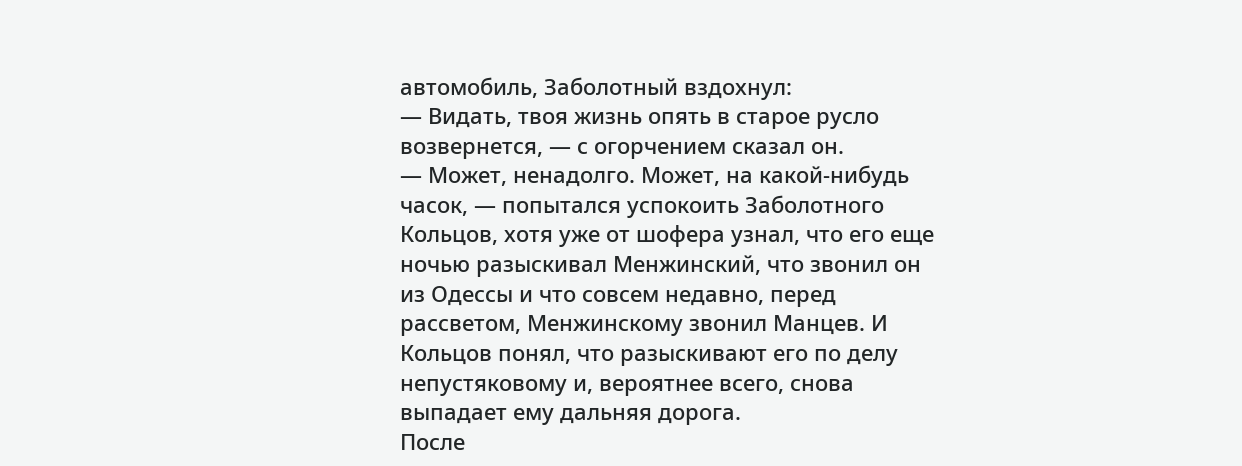автомобиль, Заболотный вздохнул:
— Видать, твоя жизнь опять в старое русло возвернется, — с огорчением сказал он.
— Может, ненадолго. Может, на какой-нибудь часок, — попытался успокоить Заболотного Кольцов, хотя уже от шофера узнал, что его еще ночью разыскивал Менжинский, что звонил он из Одессы и что совсем недавно, перед рассветом, Менжинскому звонил Манцев. И Кольцов понял, что разыскивают его по делу непустяковому и, вероятнее всего, снова выпадает ему дальняя дорога.
После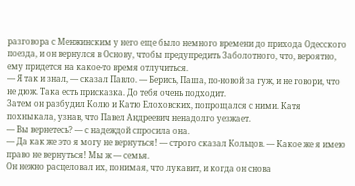разговора с Менжинским у него еще было немного времени до прихода Одесского поезда, и он вернулся в Основу, чтобы предупредить Заболотного, что, вероятно, ему придется на какое-то время отлучиться.
— Я так и знал, — сказал Павло. — Берись, Паша, по-новой за гуж, и не говори, что не дюж. Така есть присказка. До тебя очень подходит.
Затем он разбудил Колю и Катю Елоховских, попрощался с ними. Катя похныкала, узнав, что Павел Андреевич ненадолго уезжает.
— Вы вернетесь? — с надеждой спросила она.
— Да как же это я могу не вернуться! — строго сказал Кольцов. — Какое же я имею право не вернуться! Мы ж — семья.
Он нежно расцеловал их, понимая, что лукавит, и когда он снова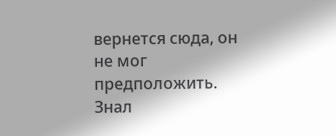вернется сюда, он не мог предположить. Знал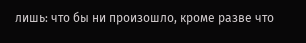лишь: что бы ни произошло, кроме разве что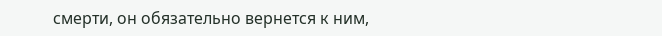смерти, он обязательно вернется к ним,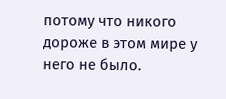потому что никого дороже в этом мире у него не было.